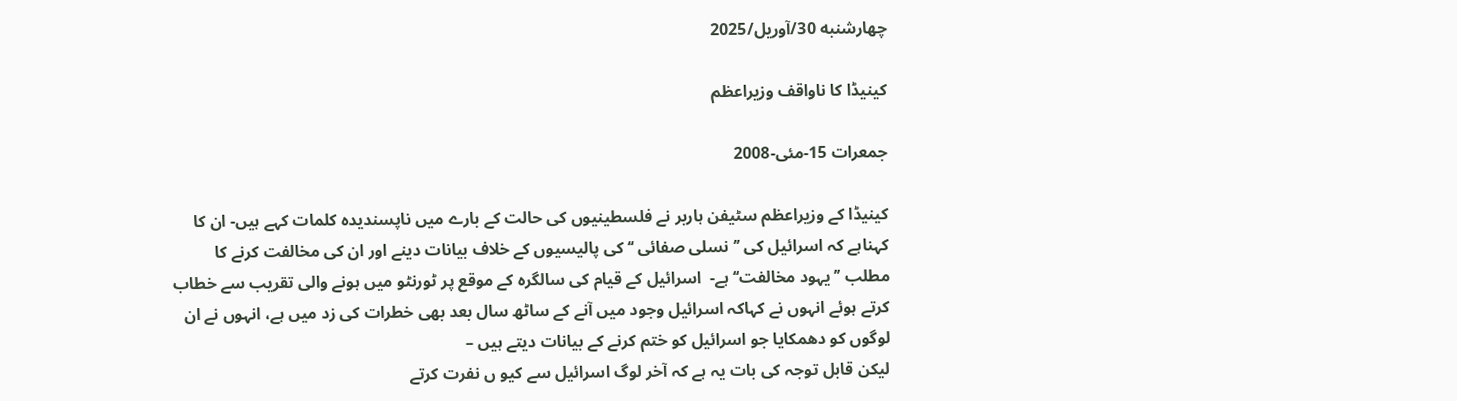چهارشنبه 30/آوریل/2025

کینیڈا کا ناواقف وزیراعظم

جمعرات 15-مئی-2008

کینیڈا کے وزیراعظم سٹیفن ہاربر نے فلسطینیوں کی حالت کے بارے میں ناپسندیدہ کلمات کہے ہیں- ان کا کہناہے کہ اسرائیل کی ’’نسلی صفائی ‘‘ کی پالیسیوں کے خلاف بیانات دینے اور ان کی مخالفت کرنے کا مطلب ’’یہود مخالفت‘‘ ہے-  اسرائیل کے قیام کی سالگرہ کے موقع پر ٹورنٹو میں ہونے والی تقریب سے خطاب کرتے ہوئے انہوں نے کہاکہ اسرائیل وجود میں آنے کے ساٹھ سال بعد بھی خطرات کی زد میں ہے، انہوں نے ان لوگوں کو دھمکایا جو اسرائیل کو ختم کرنے کے بیانات دیتے ہیں –
لیکن قابل توجہ کی بات یہ ہے کہ آخر لوگ اسرائیل سے کیو ں نفرت کرتے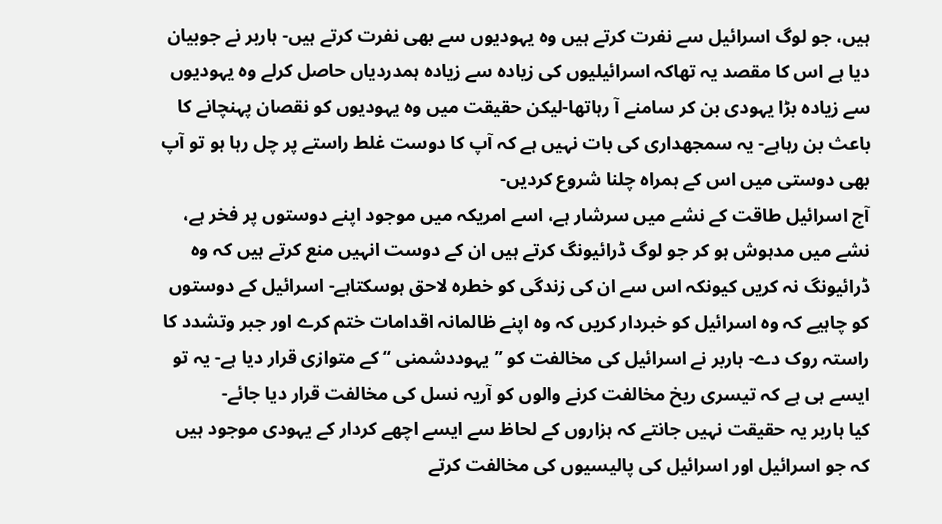ہیں، جو لوگ اسرائیل سے نفرت کرتے ہیں وہ یہودیوں سے بھی نفرت کرتے ہیں- ہاربر نے جوبیان دیا ہے اس کا مقصد یہ تھاکہ اسرائیلیوں کی زیادہ سے زیادہ ہمدردیاں حاصل کرلے وہ یہودیوں سے زیادہ بڑا یہودی بن کر سامنے آ رہاتھا-لیکن حقیقت میں وہ یہودیوں کو نقصان پہنچانے کا باعث بن رہاہے- یہ سمجھداری کی بات نہیں ہے کہ آپ کا دوست غلط راستے پر چل رہا ہو تو آپ بھی دوستی میں اس کے ہمراہ چلنا شروع کردیں-
آج اسرائیل طاقت کے نشے میں سرشار ہے، اسے امریکہ میں موجود اپنے دوستوں پر فخر ہے، نشے میں مدہوش ہو کر جو لوگ ڈرائیونگ کرتے ہیں ان کے دوست انہیں منع کرتے ہیں کہ وہ ڈرائیونگ نہ کریں کیونکہ اس سے ان کی زندگی کو خطرہ لاحق ہوسکتاہے- اسرائیل کے دوستوں کو چاہیے کہ وہ اسرائیل کو خبردار کریں کہ وہ اپنے ظالمانہ اقدامات ختم کرے اور جبر وتشدد کا راستہ روک دے- ہاربر نے اسرائیل کی مخالفت کو ’’یہوددشمنی ‘‘ کے متوازی قرار دیا ہے- یہ تو ایسے ہی ہے کہ تیسری ریخ مخالفت کرنے والوں کو آریہ نسل کی مخالفت قرار دیا جائے-
کیا ہاربر یہ حقیقت نہیں جانتے کہ ہزاروں کے لحاظ سے ایسے اچھے کردار کے یہودی موجود ہیں کہ جو اسرائیل اور اسرائیل کی پالیسیوں کی مخالفت کرتے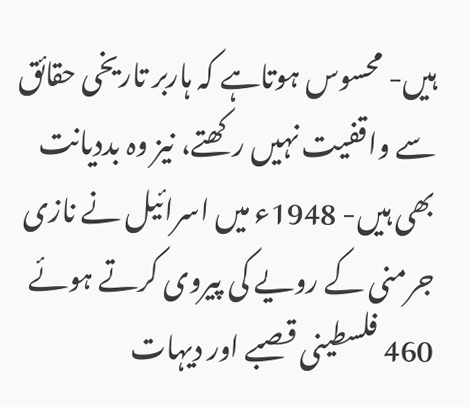ہیں- محسوس ہوتاہے کہ ہاربر تاریخی حقائق سے واقفیت نہیں رکھتے، نیز وہ بددیانت بھی ہیں- 1948ء میں اسرائیل نے نازی جرمنی کے رویے کی پیروی کرتے ہوئے 460 فلسطینی قصبے اور دیہات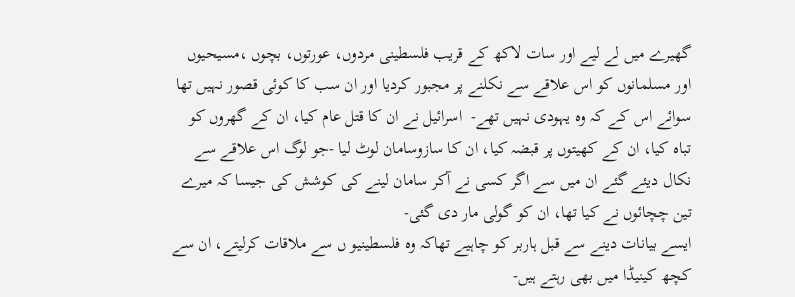گھیرے میں لے لیے اور سات لاکھ کے قریب فلسطینی مردوں، عورتوں، بچوں ،مسیحیوں اور مسلمانوں کو اس علاقے سے نکلنے پر مجبور کردیا اور ان سب کا کوئی قصور نہیں تھا سوائے اس کے کہ وہ یہودی نہیں تھے-  اسرائیل نے ان کا قتل عام کیا، ان کے گھروں کو تباہ کیا، ان کے کھیتوں پر قبضہ کیا، ان کا سازوسامان لوٹ لیا -جو لوگ اس علاقے سے نکال دیئے گئے ان میں سے اگر کسی نے آکر سامان لینے کی کوشش کی جیسا کہ میرے تین چچائوں نے کیا تھا، ان کو گولی مار دی گئی-
ایسے بیانات دینے سے قبل ہاربر کو چاہیے تھاکہ وہ فلسطینیو ں سے ملاقات کرلیتے، ان سے کچھ کینیڈا میں بھی رہتے ہیں-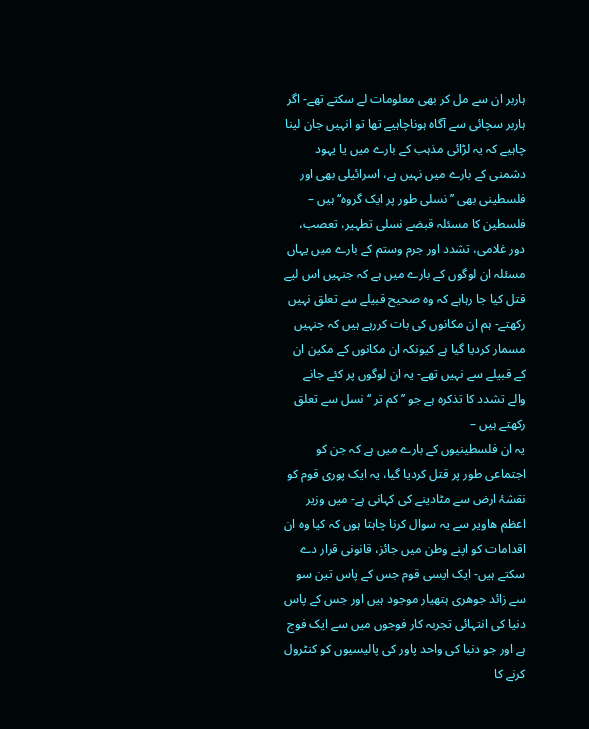ہاربر ان سے مل کر بھی معلومات لے سکتے تھے- اگر ہاربر سچائی سے آگاہ ہوناچاہیے تھا تو انہیں جان لینا چاہیے کہ یہ لڑائی مذہب کے بارے میں یا یہود دشمنی کے بارے میں نہیں ہے، اسرائیلی بھی اور فلسطینی بھی ’’نسلی طور پر ایک گروہ‘‘ہیں –
فلسطین کا مسئلہ قبضے نسلی تطہیر، تعصب، دور غلامی، تشدد اور جرم وستم کے بارے میں یہاں مسئلہ ان لوگوں کے بارے میں ہے کہ جنہیں اس لیے قتل کیا جا رہاہے کہ وہ صحیح قبیلے سے تعلق نہیں رکھتے- ہم ان مکانوں کی بات کررہے ہیں کہ جنہیں مسمار کردیا گیا ہے کیونکہ ان مکانوں کے مکین ان کے قبیلے سے نہیں تھے- یہ ان لوگوں پر کئے جانے والے تشدد کا تذکرہ ہے جو ’’کم تر ‘‘ نسل سے تعلق رکھتے ہیں –
یہ ان فلسطینیوں کے بارے میں ہے کہ جن کو اجتماعی طور پر قتل کردیا گیا، یہ ایک پوری قوم کو نقشۂ ارض سے مٹادینے کی کہانی ہے- میں وزیر اعظم ھاویر سے یہ سوال کرنا چاہتا ہوں کہ کیا وہ ان اقدامات کو اپنے وطن میں جائز، قانونی قرار دے سکتے ہیں- ایک ایسی قوم جس کے پاس تین سو سے زائد جوھری ہتھیار موجود ہیں اور جس کے پاس دنیا کی انتہائی تجربہ کار فوجوں میں سے ایک فوج ہے اور جو دنیا کی واحد پاور کی پالیسیوں کو کنٹرول کرنے کا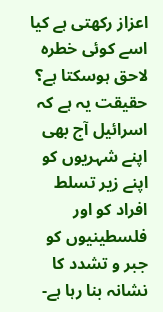اعزاز رکھتی ہے کیا اسے کوئی خطرہ لاحق ہوسکتا ہے؟
حقیقت یہ ہے کہ اسرائیل آج بھی اپنے شہریوں کو اپنے زیر تسلط افراد کو اور فلسطینیوں کو جبر و تشدد کا نشانہ بنا رہا ہے-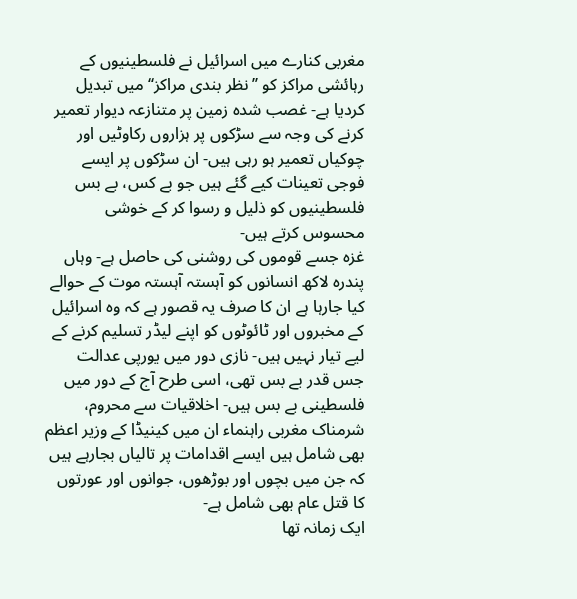مغربی کنارے میں اسرائیل نے فلسطینیوں کے رہائشی مراکز کو ’’نظر بندی مراکز‘‘ میں تبدیل کردیا ہے- غصب شدہ زمین پر متنازعہ دیوار تعمیر کرنے کی وجہ سے سڑکوں پر ہزاروں رکاوٹیں اور چوکیاں تعمیر ہو رہی ہیں- ان سڑکوں پر ایسے فوجی تعینات کیے گئے ہیں جو بے کس، بے بس فلسطینیوں کو ذلیل و رسوا کر کے خوشی محسوس کرتے ہیں-
غزہ جسے قوموں کی روشنی کی حاصل ہے- وہاں پندرہ لاکھ انسانوں کو آہستہ آہستہ موت کے حوالے کیا جارہا ہے ان کا صرف یہ قصور ہے کہ وہ اسرائیل کے مخبروں اور ٹائوٹوں کو اپنے لیڈر تسلیم کرنے کے لیے تیار نہیں ہیں- نازی دور میں یورپی عدالت جس قدر بے بس تھی، اسی طرح آج کے دور میں فلسطینی بے بس ہیں- اخلاقیات سے محروم، شرمناک مغربی راہنماء ان میں کینیڈا کے وزیر اعظم بھی شامل ہیں ایسے اقدامات پر تالیاں بجارہے ہیں کہ جن میں بچوں اور بوڑھوں، جوانوں اور عورتوں کا قتل عام بھی شامل ہے-
ایک زمانہ تھا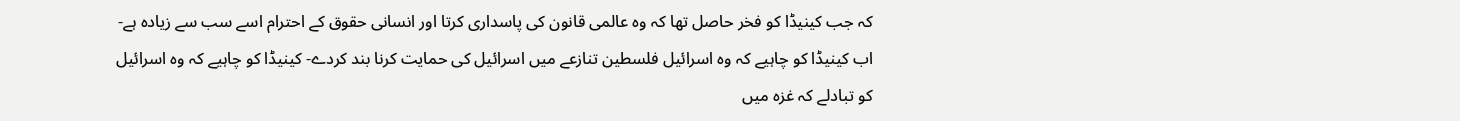کہ جب کینیڈا کو فخر حاصل تھا کہ وہ عالمی قانون کی پاسداری کرتا اور انسانی حقوق کے احترام اسے سب سے زیادہ ہے- اب کینیڈا کو چاہیے کہ وہ اسرائیل فلسطین تنازعے میں اسرائیل کی حمایت کرنا بند کردے- کینیڈا کو چاہیے کہ وہ اسرائیل کو تبادلے کہ غزہ میں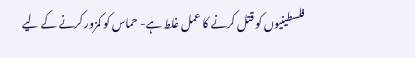فلسطینیوں کو قتل کرنے کا عمل غلط ہے- حماس کو کمزور کرنے کے لیے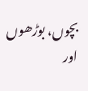بچوں، بوڑھوں اور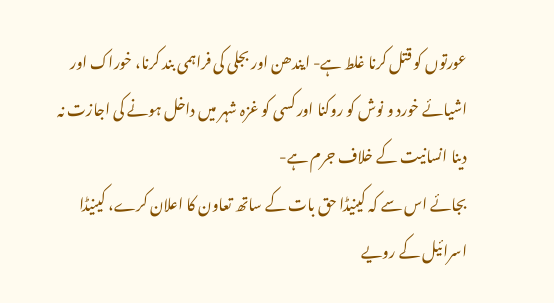عورتوں کو قتل کرنا غلط ہے- ایندھن اور بجلی کی فراہمی بند کرنا، خوراک اور اشیائے خورد و نوش کو روکنا اور کسی کو غزہ شہر میں داخل ہونے کی اجازت نہ دینا انسانیت کے خلاف جرم ہے-
بجائے اس سے کہ کینیڈا حق بات کے ساتھ تعاون کا اعلان کرے، کینیڈا اسرائیل کے رویے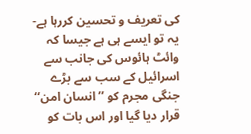کی تعریف و تحسین کررہا ہے- یہ تو ایسے ہی ہے جیسا کہ وائٹ ہائوس کی جانب سے اسرائیل کے سب سے بڑے جنگی مجرم کو ’’انسان امن‘‘ قرار دیا گیا اور اس بات کو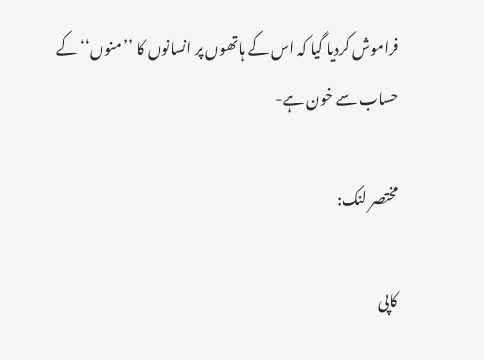فراموش کردیا گیا کہ اس کے ہاتھوں پر انسانوں کا ’’منوں‘‘ کے حساب سے خون ہے-

مختصر لنک:

کاپی